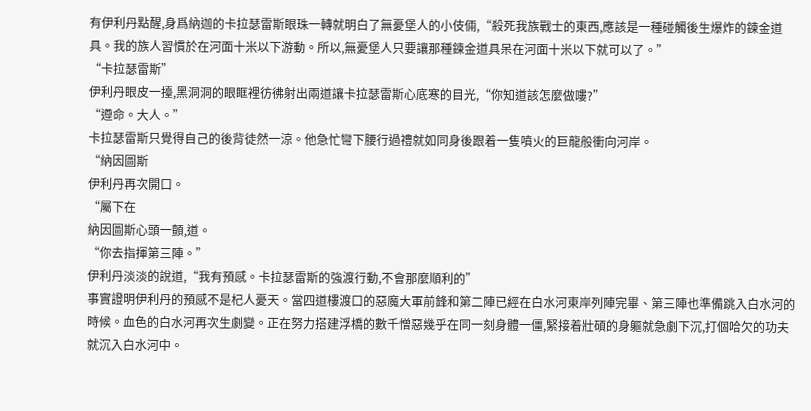有伊利丹點醒,身爲納迦的卡拉瑟雷斯眼珠一轉就明白了無憂堡人的小伎倆,“殺死我族戰士的東西,應該是一種碰觸後生爆炸的鍊金道具。我的族人習慣於在河面十米以下游動。所以,無憂堡人只要讓那種鍊金道具呆在河面十米以下就可以了。”
“卡拉瑟雷斯”
伊利丹眼皮一擡,黑洞洞的眼眶裡彷彿射出兩道讓卡拉瑟雷斯心底寒的目光,“你知道該怎麼做嘍?”
“遵命。大人。”
卡拉瑟雷斯只覺得自己的後背徒然一涼。他急忙彎下腰行過禮就如同身後跟着一隻噴火的巨龍般衝向河岸。
“納因圖斯
伊利丹再次開口。
“屬下在
納因圖斯心頭一顫,道。
“你去指揮第三陣。”
伊利丹淡淡的說道,“我有預感。卡拉瑟雷斯的強渡行動,不會那麼順利的”
事實證明伊利丹的預感不是杞人憂天。當四道樓渡口的惡魔大軍前鋒和第二陣已經在白水河東岸列陣完畢、第三陣也準備跳入白水河的時候。血色的白水河再次生劇變。正在努力搭建浮橋的數千憎惡幾乎在同一刻身體一僵,緊接着壯碩的身軀就急劇下沉,打個哈欠的功夫就沉入白水河中。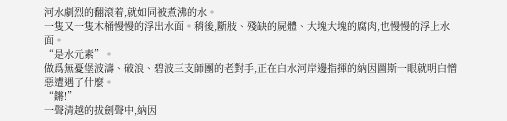河水劇烈的翻滾着,就如同被煮沸的水。
一隻又一隻木桶慢慢的浮出水面。稍後,斷肢、殘缺的屍體、大塊大塊的腐肉,也慢慢的浮上水面。
“是水元素”。
做爲無憂堡波濤、破浪、碧波三支師團的老對手,正在白水河岸邊指揮的納因圖斯一眼就明白憎惡遭遇了什麼。
“鏘!”
一聲清越的拔劍聲中,納因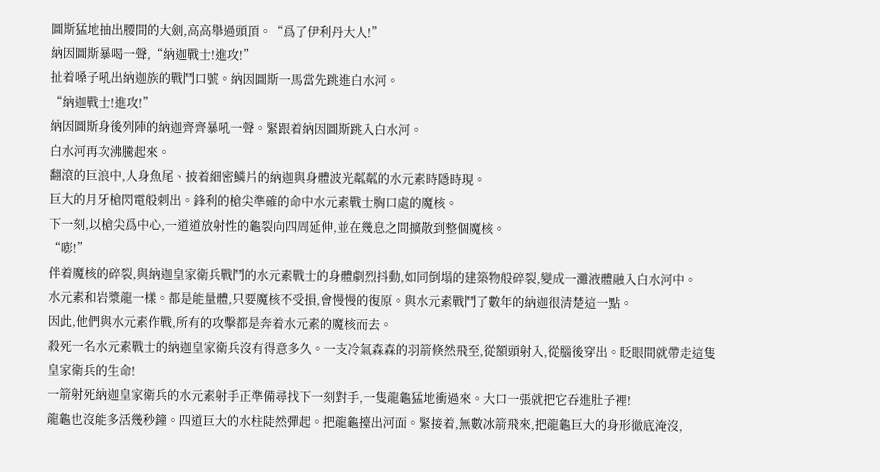圖斯猛地抽出腰間的大劍,高高舉過頭頂。“爲了伊利丹大人!”
納因圖斯暴喝一聲,“納迦戰士!進攻!”
扯着嗓子吼出納迦族的戰鬥口號。納因圖斯一馬當先跳進白水河。
“納迦戰士!進攻!”
納因圖斯身後列陣的納迦齊齊暴吼一聲。緊跟着納因圖斯跳入白水河。
白水河再次沸騰起來。
翻滾的巨浪中,人身魚尾、披着細密鱗片的納迦與身體波光粼粼的水元素時隱時現。
巨大的月牙槍閃電般刺出。鋒利的槍尖準確的命中水元素戰士胸口處的魔核。
下一刻,以槍尖爲中心,一道道放射性的龜裂向四周延伸,並在幾息之間擴散到整個魔核。
“嘭!”
伴着魔核的碎裂,與納迦皇家衛兵戰鬥的水元素戰士的身體劇烈抖動,如同倒塌的建築物般碎裂,變成一灘液體融入白水河中。
水元素和岩漿龍一樣。都是能量體,只要魔核不受損,會慢慢的復原。與水元素戰鬥了數年的納迦很清楚這一點。
因此,他們與水元素作戰,所有的攻擊都是奔着水元素的魔核而去。
殺死一名水元素戰士的納迦皇家衛兵沒有得意多久。一支冷氣森森的羽箭倏然飛至,從額頭射入,從腦後穿出。眨眼間就帶走這隻皇家衛兵的生命!
一箭射死納迦皇家衛兵的水元素射手正準備尋找下一刻對手,一隻龍龜猛地衝過來。大口一張就把它吞進肚子裡!
龍龜也沒能多活幾秒鐘。四道巨大的水柱陡然彈起。把龍龜擡出河面。緊接着,無數冰箭飛來,把龍龜巨大的身形徹底淹沒,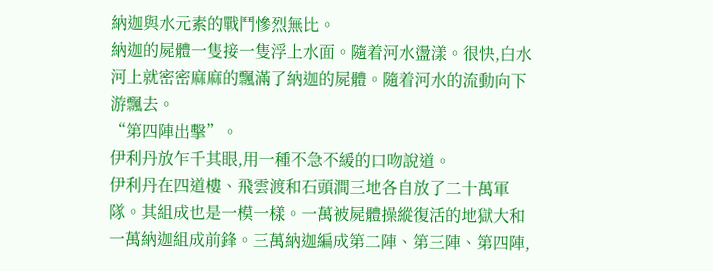納迦與水元素的戰鬥慘烈無比。
納迦的屍體一隻接一隻浮上水面。隨着河水盪漾。很快,白水河上就密密麻麻的飄滿了納迦的屍體。隨着河水的流動向下游飄去。
“第四陣出擊”。
伊利丹放乍千其眼,用一種不急不緩的口吻說道。
伊利丹在四道樓、飛雲渡和石頭澗三地各自放了二十萬軍隊。其組成也是一模一樣。一萬被屍體操縱復活的地獄大和一萬納迦組成前鋒。三萬納迦編成第二陣、第三陣、第四陣,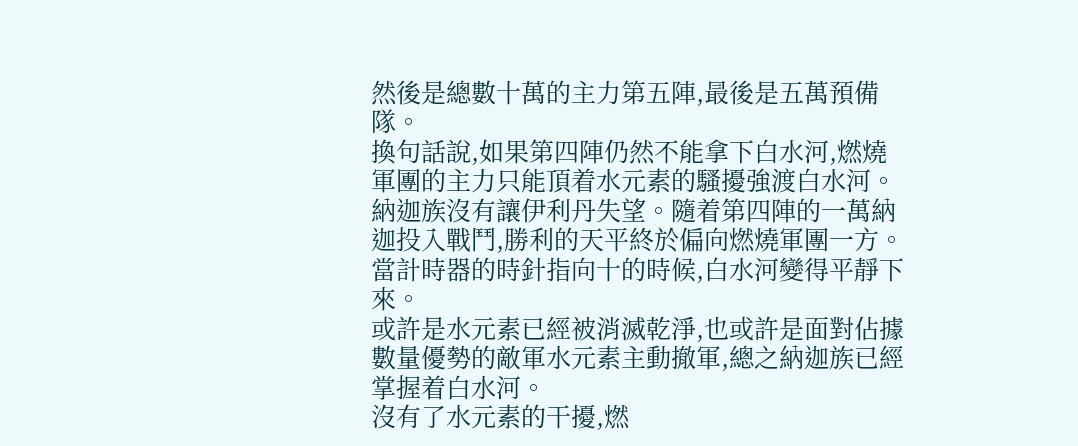然後是總數十萬的主力第五陣,最後是五萬預備隊。
換句話說,如果第四陣仍然不能拿下白水河,燃燒軍團的主力只能頂着水元素的騷擾強渡白水河。
納迦族沒有讓伊利丹失望。隨着第四陣的一萬納迦投入戰鬥,勝利的天平終於偏向燃燒軍團一方。
當計時器的時針指向十的時候,白水河變得平靜下來。
或許是水元素已經被消滅乾淨,也或許是面對佔據數量優勢的敵軍水元素主動撤軍,總之納迦族已經掌握着白水河。
沒有了水元素的干擾,燃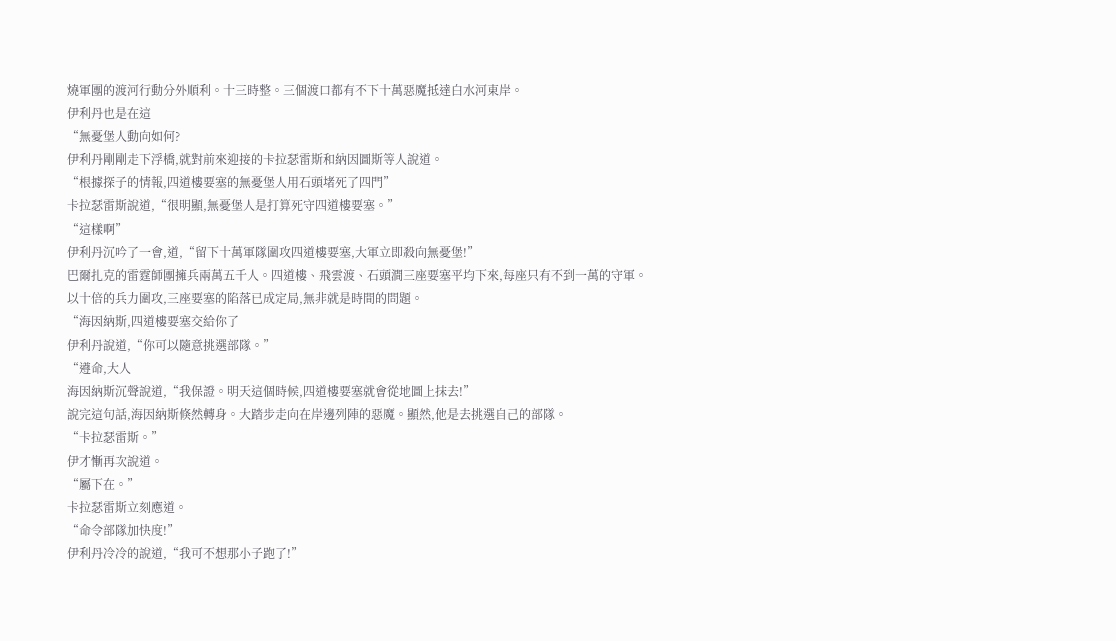燒軍團的渡河行動分外順利。十三時整。三個渡口都有不下十萬惡魔抵達白水河東岸。
伊利丹也是在這
“無憂堡人動向如何?
伊利丹剛剛走下浮橋,就對前來迎接的卡拉瑟雷斯和納因圖斯等人說道。
“根據探子的情報,四道樓要塞的無憂堡人用石頭堵死了四門”
卡拉瑟雷斯說道,“很明顯,無憂堡人是打算死守四道樓要塞。”
“這樣啊”
伊利丹沉吟了一會,道,“留下十萬軍隊圍攻四道樓要塞,大軍立即殺向無憂堡!”
巴爾扎克的雷霆師團擁兵兩萬五千人。四道樓、飛雲渡、石頭澗三座要塞平均下來,每座只有不到一萬的守軍。
以十倍的兵力圍攻,三座要塞的陷落已成定局,無非就是時間的問題。
“海因納斯,四道樓要塞交給你了
伊利丹說道,“你可以隨意挑選部隊。”
“遵命,大人
海因納斯沉聲說道,“我保證。明天這個時候,四道樓要塞就會從地圖上抹去!”
說完這句話,海因納斯倏然轉身。大踏步走向在岸邊列陣的惡魔。顯然,他是去挑選自己的部隊。
“卡拉瑟雷斯。”
伊才慚再次說道。
“屬下在。”
卡拉瑟雷斯立刻應道。
“命令部隊加快度!”
伊利丹冷冷的說道,“我可不想那小子跑了!”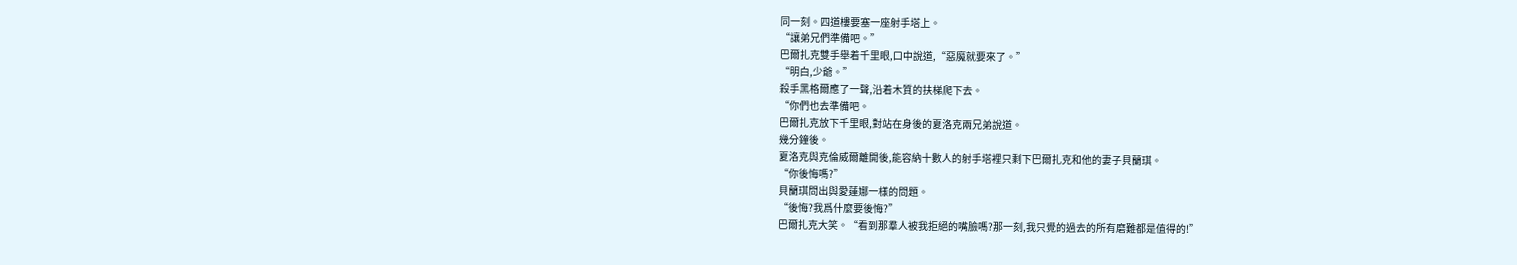同一刻。四道樓要塞一座射手塔上。
“讓弟兄們準備吧。”
巴爾扎克雙手舉着千里眼,口中說道,“惡魔就要來了。”
“明白,少爺。”
殺手黑格爾應了一聲,沿着木質的扶梯爬下去。
“你們也去準備吧。
巴爾扎克放下千里眼,對站在身後的夏洛克兩兄弟說道。
幾分鐘後。
夏洛克與克倫威爾離開後,能容納十數人的射手塔裡只剩下巴爾扎克和他的妻子貝蘭琪。
“你後悔嗎?”
貝蘭琪問出與愛蓮娜一樣的問題。
“後悔?我爲什麼要後悔?”
巴爾扎克大笑。“看到那羣人被我拒絕的嘴臉嗎?那一刻,我只覺的過去的所有磨難都是值得的!”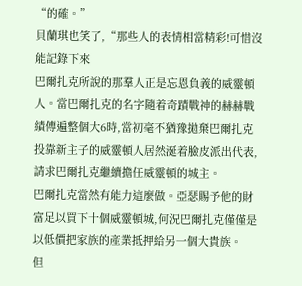“的確。”
貝蘭琪也笑了,“那些人的表情相當精彩!可惜沒能記錄下來
巴爾扎克所說的那羣人正是忘恩負義的威靈頓人。當巴爾扎克的名字隨着奇蹟戰神的赫赫戰績傳遍整個大6時,當初毫不猶豫拋棄巴爾扎克投靠新主子的威靈頓人居然涎着臉皮派出代表,請求巴爾扎克繼續擔任威靈頓的城主。
巴爾扎克當然有能力這麼做。亞瑟賜予他的財富足以買下十個威靈頓城,何況巴爾扎克僅僅是以低價把家族的產業抵押給另一個大貴族。
但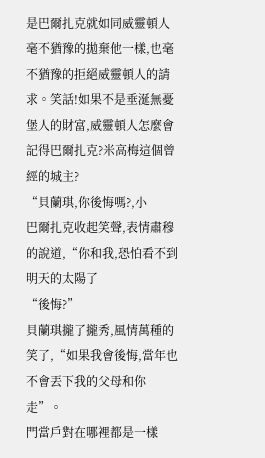是巴爾扎克就如同威靈頓人毫不猶豫的拋棄他一樣,也毫不猶豫的拒絕威靈頓人的請求。笑話!如果不是垂涎無憂堡人的財富,威靈頓人怎麼會記得巴爾扎克?米高梅這個曾經的城主?
“貝蘭琪,你後悔嗎?,小
巴爾扎克收起笑聲,表情肅穆的說道,“你和我,恐怕看不到明天的太陽了
“後悔?”
貝蘭琪攏了攏秀,風情萬種的笑了,“如果我會後悔,當年也不會丟下我的父母和你走”。
門當戶對在哪裡都是一樣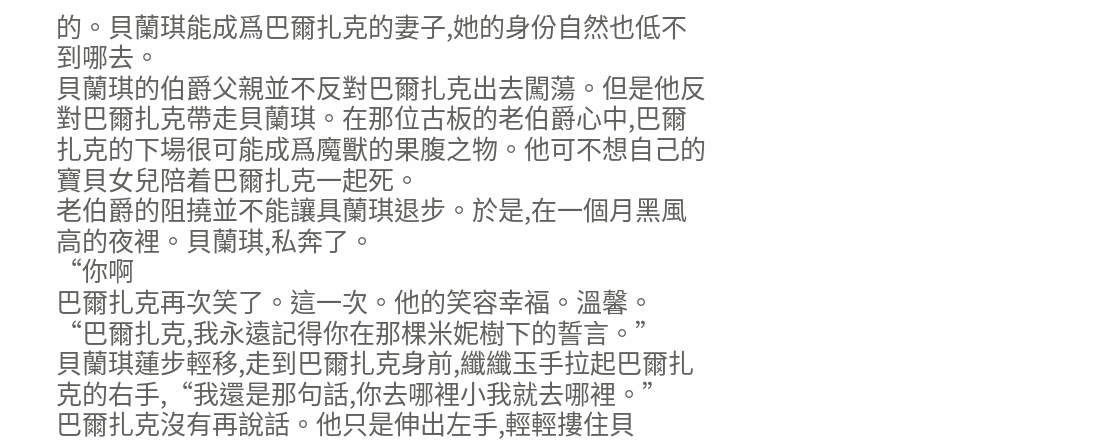的。貝蘭琪能成爲巴爾扎克的妻子,她的身份自然也低不到哪去。
貝蘭琪的伯爵父親並不反對巴爾扎克出去闖蕩。但是他反對巴爾扎克帶走貝蘭琪。在那位古板的老伯爵心中,巴爾扎克的下場很可能成爲魔獸的果腹之物。他可不想自己的寶貝女兒陪着巴爾扎克一起死。
老伯爵的阻撓並不能讓具蘭琪退步。於是,在一個月黑風高的夜裡。貝蘭琪,私奔了。
“你啊
巴爾扎克再次笑了。這一次。他的笑容幸福。溫馨。
“巴爾扎克,我永遠記得你在那棵米妮樹下的誓言。”
貝蘭琪蓮步輕移,走到巴爾扎克身前,纖纖玉手拉起巴爾扎克的右手,“我還是那句話,你去哪裡小我就去哪裡。”
巴爾扎克沒有再說話。他只是伸出左手,輕輕摟住貝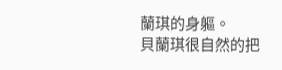蘭琪的身軀。
貝蘭琪很自然的把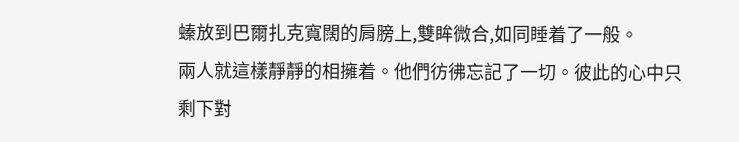螓放到巴爾扎克寬闊的肩膀上,雙眸微合,如同睡着了一般。
兩人就這樣靜靜的相擁着。他們彷彿忘記了一切。彼此的心中只剩下對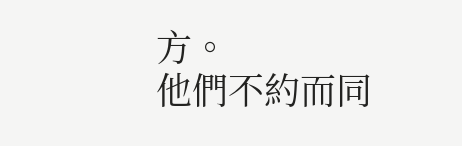方。
他們不約而同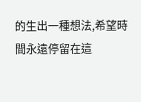的生出一種想法,希望時間永遠停留在這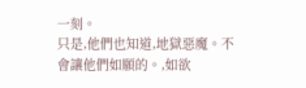一刻。
只是,他們也知道,地獄惡魔。不會讓他們如願的。,如欲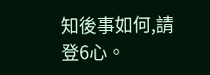知後事如何,請登6心。